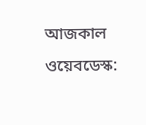আজকাল ওয়েবডেস্ক: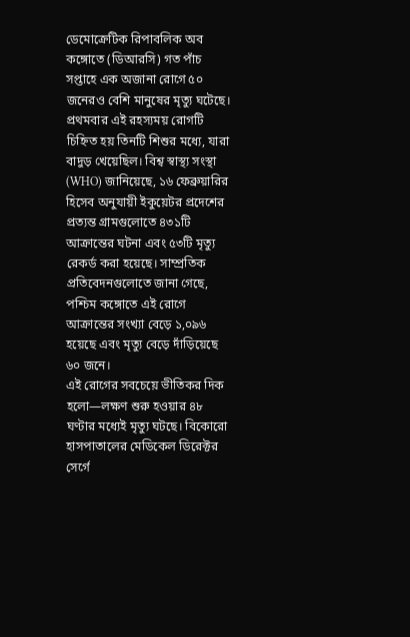ডেমোক্রেটিক রিপাবলিক অব কঙ্গোতে (ডিআরসি) গত পাঁচ সপ্তাহে এক অজানা রোগে ৫০ জনেরও বেশি মানুষের মৃত্যু ঘটেছে। প্রথমবার এই রহস্যময় রোগটি চিহ্নিত হয় তিনটি শিশুর মধ্যে, যারা বাদুড় খেয়েছিল। বিশ্ব স্বাস্থ্য সংস্থা (WHO) জানিয়েছে, ১৬ ফেব্রুয়ারির হিসেব অনুযায়ী ইকুয়েটর প্রদেশের প্রত্যন্ত গ্রামগুলোতে ৪৩১টি আক্রান্তের ঘটনা এবং ৫৩টি মৃত্যু রেকর্ড করা হয়েছে। সাম্প্রতিক প্রতিবেদনগুলোতে জানা গেছে, পশ্চিম কঙ্গোতে এই রোগে আক্রান্তের সংখ্যা বেড়ে ১,০৯৬ হয়েছে এবং মৃত্যু বেড়ে দাঁড়িয়েছে ৬০ জনে।
এই রোগের সবচেয়ে ভীতিকর দিক হলো—লক্ষণ শুরু হওয়ার ৪৮ ঘণ্টার মধ্যেই মৃত্যু ঘটছে। বিকোরো হাসপাতালের মেডিকেল ডিরেক্টর সের্গে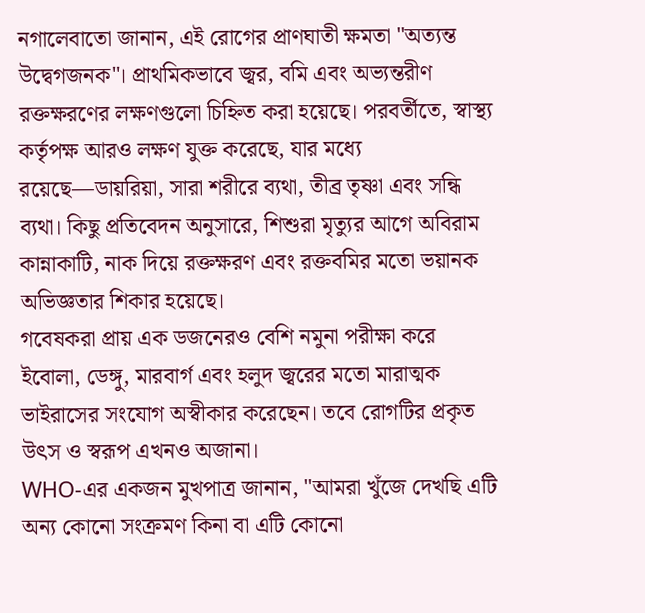নগালেবাতো জানান, এই রোগের প্রাণঘাতী ক্ষমতা "অত্যন্ত উদ্বেগজনক"। প্রাথমিকভাবে জ্বর, বমি এবং অভ্যন্তরীণ রক্তক্ষরণের লক্ষণগুলো চিহ্নিত করা হয়েছে। পরবর্তীতে, স্বাস্থ্য কর্তৃপক্ষ আরও লক্ষণ যুক্ত করেছে, যার মধ্যে রয়েছে—ডায়রিয়া, সারা শরীরে ব্যথা, তীব্র তৃষ্ণা এবং সন্ধি ব্যথা। কিছু প্রতিবেদন অনুসারে, শিশুরা মৃত্যুর আগে অবিরাম কান্নাকাটি, নাক দিয়ে রক্তক্ষরণ এবং রক্তবমির মতো ভয়ানক অভিজ্ঞতার শিকার হয়েছে।
গবেষকরা প্রায় এক ডজনেরও বেশি নমুনা পরীক্ষা করে ইবোলা, ডেঙ্গু, মারবার্গ এবং হলুদ জ্বরের মতো মারাত্মক ভাইরাসের সংযোগ অস্বীকার করেছেন। তবে রোগটির প্রকৃত উৎস ও স্বরূপ এখনও অজানা।
WHO-এর একজন মুখপাত্র জানান, "আমরা খুঁজে দেখছি এটি অন্য কোনো সংক্রমণ কিনা বা এটি কোনো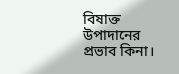বিষাক্ত উপাদানের প্রভাব কিনা।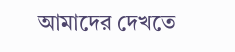আমাদের দেখতে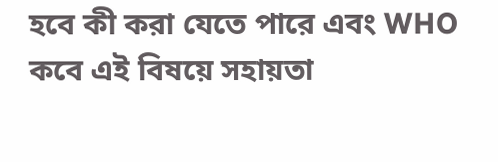হবে কী করা যেতে পারে এবং WHO কবে এই বিষয়ে সহায়তা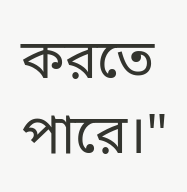করতে পারে।"